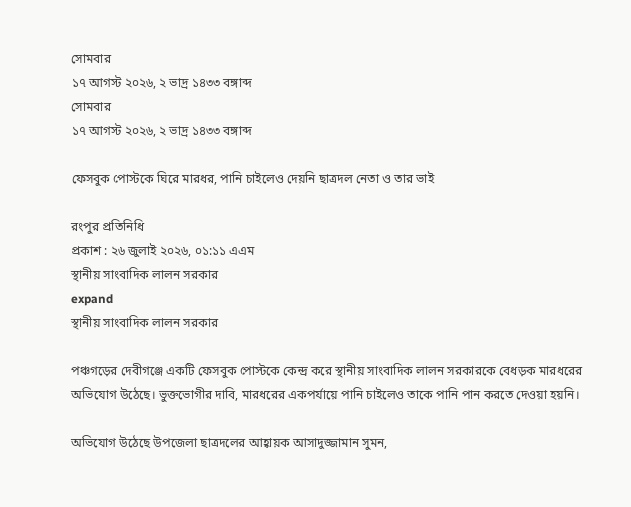সোমবার
১৭ আগস্ট ২০২৬, ২ ভাদ্র ১৪৩৩ বঙ্গাব্দ
সোমবার
১৭ আগস্ট ২০২৬, ২ ভাদ্র ১৪৩৩ বঙ্গাব্দ

ফেসবুক পোস্টকে ঘিরে মারধর, পানি চাইলেও দেয়নি ছাত্রদল নেতা ও তার ভাই

রংপুর প্রতিনিধি
প্রকাশ : ২৬ জুলাই ২০২৬, ০১:১১ এএম
স্থানীয় সাংবাদিক লালন সরকার
expand
স্থানীয় সাংবাদিক লালন সরকার

পঞ্চগড়ের দেবীগঞ্জে একটি ফেসবুক পোস্টকে কেন্দ্র করে স্থানীয় সাংবাদিক লালন সরকারকে বেধড়ক মারধরের অভিযোগ উঠেছে। ভুক্তভোগীর দাবি, মারধরের একপর্যায়ে পানি চাইলেও তাকে পানি পান করতে দেওয়া হয়নি।

অভিযোগ উঠেছে উপজেলা ছাত্রদলের আহ্বায়ক আসাদুজ্জামান সুমন,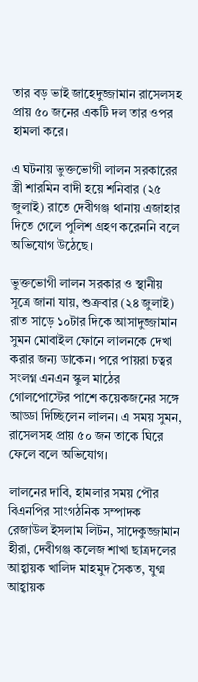তার বড় ভাই জাহেদুজ্জামান রাসেলসহ প্রায় ৫০ জনের একটি দল তার ওপর হামলা করে।

এ ঘটনায় ভুক্তভোগী লালন সরকারের স্ত্রী শারমিন বাদী হয়ে শনিবার (২৫ জুলাই) রাতে দেবীগঞ্জ থানায় এজাহার দিতে গেলে পুলিশ গ্রহণ করেননি বলে অভিযোগ উঠেছে।

ভুক্তভোগী লালন সরকার ও স্থানীয় সূত্রে জানা যায়, শুক্রবার (২৪ জুলাই) রাত সাড়ে ১০টার দিকে আসাদুজ্জামান সুমন মোবাইল ফোনে লালনকে দেখা করার জন্য ডাকেন। পরে পায়রা চত্বর সংলগ্ন এনএন স্কুল মাঠের গোলপোস্টের পাশে কয়েকজনের সঙ্গে আড্ডা দিচ্ছিলেন লালন। এ সময় সুমন, রাসেলসহ প্রায় ৫০ জন তাকে ঘিরে ফেলে বলে অভিযোগ।

লালনের দাবি, হামলার সময় পৌর বিএনপির সাংগঠনিক সম্পাদক রেজাউল ইসলাম লিটন, সাদেকুজ্জামান হীরা, দেবীগঞ্জ কলেজ শাখা ছাত্রদলের আহ্বায়ক খালিদ মাহমুদ সৈকত, যুগ্ম আহ্বায়ক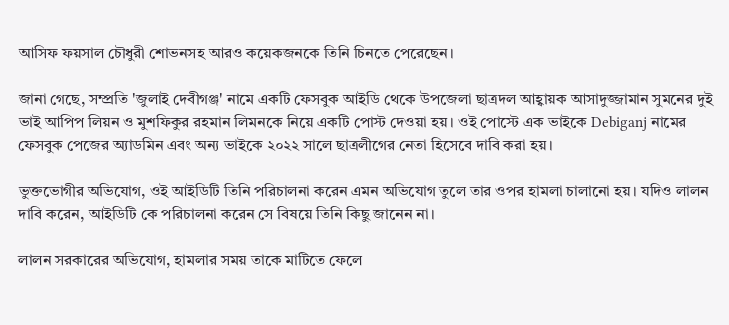আসিফ ফয়সাল চৌধুরী শোভনসহ আরও কয়েকজনকে তিনি চিনতে পেরেছেন।

জানা গেছে, সম্প্রতি 'জুলাই দেবীগঞ্জ' নামে একটি ফেসবুক আইডি থেকে উপজেলা ছাত্রদল আহ্বায়ক আসাদুজ্জামান সুমনের দুই ভাই আপিপ লিয়ন ও মুশফিকুর রহমান লিমনকে নিয়ে একটি পোস্ট দেওয়া হয়। ওই পোস্টে এক ভাইকে Debiganj নামের ফেসবুক পেজের অ্যাডমিন এবং অন্য ভাইকে ২০২২ সালে ছাত্রলীগের নেতা হিসেবে দাবি করা হয়।

ভুক্তভোগীর অভিযোগ, ওই আইডিটি তিনি পরিচালনা করেন এমন অভিযোগ তুলে তার ওপর হামলা চালানো হয়। যদিও লালন দাবি করেন, আইডিটি কে পরিচালনা করেন সে বিষয়ে তিনি কিছু জানেন না।

লালন সরকারের অভিযোগ, হামলার সময় তাকে মাটিতে ফেলে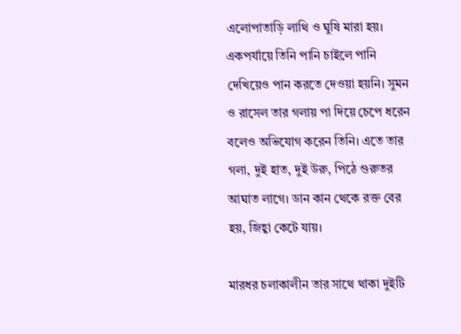এলোপাতাড়ি লাথি ও ঘুষি মারা হয়। একপর্যায়ে তিনি পানি চাইলে পানি দেখিয়েও পান করতে দেওয়া হয়নি। সুমন ও রাসেল তার গলায় পা দিয়ে চেপে ধরেন বলেও অভিযোগ করেন তিনি। এতে তার গলা, দুই হাত, দুই উরু, পিঠে গুরুতর আঘাত লাগে। ডান কান থেকে রক্ত বের হয়, জিহ্বা কেটে যায়।

মারধর চলাকালীন তার সাথে থাকা দুইটি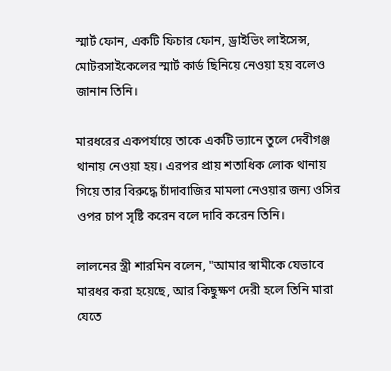স্মার্ট ফোন, একটি ফিচার ফোন, ড্রাইভিং লাইসেন্স, মোটরসাইকেলের স্মার্ট কার্ড ছিনিয়ে নেওয়া হয় বলেও জানান তিনি।

মারধরের একপর্যায়ে তাকে একটি ভ্যানে তুলে দেবীগঞ্জ থানায় নেওয়া হয়। এরপর প্রায় শতাধিক লোক থানায় গিয়ে তার বিরুদ্ধে চাঁদাবাজির মামলা নেওয়ার জন্য ওসির ওপর চাপ সৃষ্টি করেন বলে দাবি করেন তিনি।

লালনের স্ত্রী শারমিন বলেন, "আমার স্বামীকে যেভাবে মারধর করা হয়েছে, আর কিছুক্ষণ দেরী হলে তিনি মারা যেতে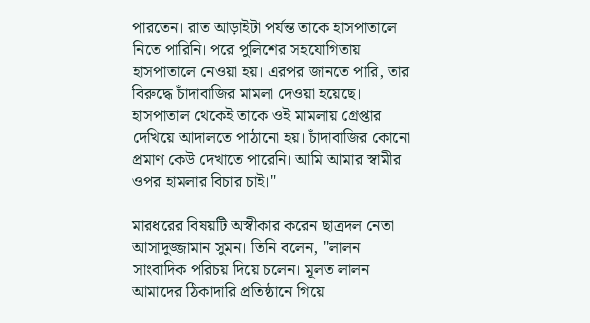পারতেন। রাত আড়াইটা পর্যন্ত তাকে হাসপাতালে নিতে পারিনি। পরে পুলিশের সহযোগিতায় হাসপাতালে নেওয়া হয়। এরপর জানতে পারি, তার বিরুদ্ধে চাঁদাবাজির মামলা দেওয়া হয়েছে। হাসপাতাল থেকেই তাকে ওই মামলায় গ্রেপ্তার দেখিয়ে আদালতে পাঠানো হয়। চাঁদাবাজির কোনো প্রমাণ কেউ দেখাতে পারেনি। আমি আমার স্বামীর ওপর হামলার বিচার চাই।"

মারধরের বিষয়টি অস্বীকার করেন ছাত্রদল নেতা আসাদুজ্জামান সুমন। তিনি বলেন, "লালন সাংবাদিক পরিচয় দিয়ে চলেন। মূলত লালন আমাদের ঠিকাদারি প্রতিষ্ঠানে গিয়ে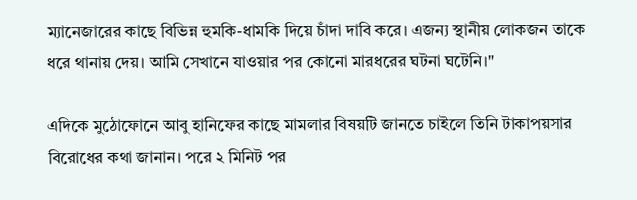ম্যানেজারের কাছে বিভিন্ন হুমকি-ধামকি দিয়ে চাঁদা দাবি করে। এজন্য স্থানীয় লোকজন তাকে ধরে থানায় দেয়। আমি সেখানে যাওয়ার পর কোনো মারধরের ঘটনা ঘটেনি।"

এদিকে মুঠোফোনে আবু হানিফের কাছে মামলার বিষয়টি জানতে চাইলে তিনি টাকাপয়সার বিরোধের কথা জানান। পরে ২ মিনিট পর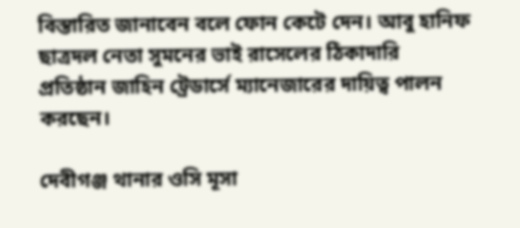বিস্তারিত জানাবেন বলে ফোন কেটে দেন। আবু হানিফ ছাত্রদল নেতা সুমনের ভাই রাসেলের ঠিকাদারি প্রতিষ্ঠান জাহিন ট্রেডার্সে ম্যানেজারের দায়িত্ব পালন করছেন।

দেবীগঞ্জ থানার ওসি মূসা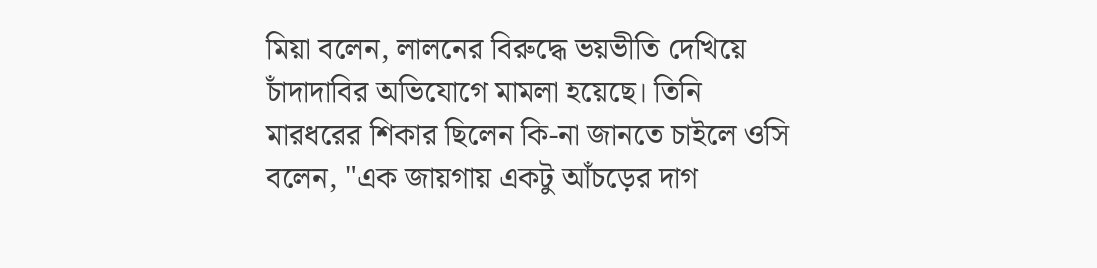মিয়া বলেন, লালনের বিরুদ্ধে ভয়ভীতি দেখিয়ে চাঁদাদাবির অভিযোগে মামলা হয়েছে। তিনি মারধরের শিকার ছিলেন কি-না জানতে চাইলে ওসি বলেন, "এক জায়গায় একটু আঁচড়ের দাগ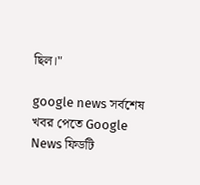ছিল।"

google news সর্বশেষ খবর পেতে Google News ফিডটি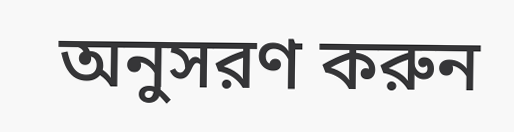অনুসরণ করুন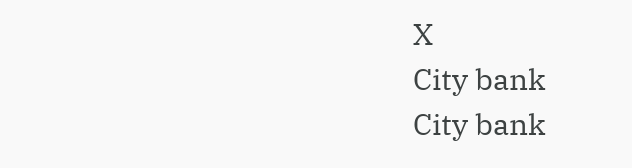X
City bank
City bank